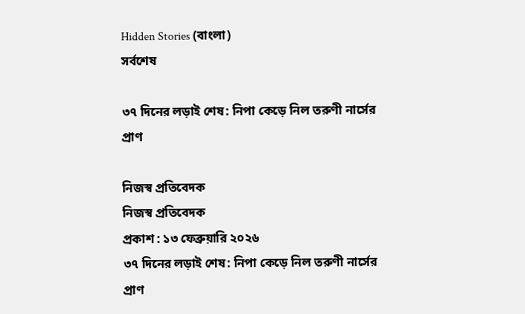Hidden Stories (বাংলা)
সর্বশেষ

৩৭ দিনের লড়াই শেষ: নিপা কেড়ে নিল তরুণী নার্সের প্রাণ

নিজস্ব প্রতিবেদক
নিজস্ব প্রতিবেদক
প্রকাশ : ১৩ ফেব্রুয়ারি ২০২৬
৩৭ দিনের লড়াই শেষ: নিপা কেড়ে নিল তরুণী নার্সের প্রাণ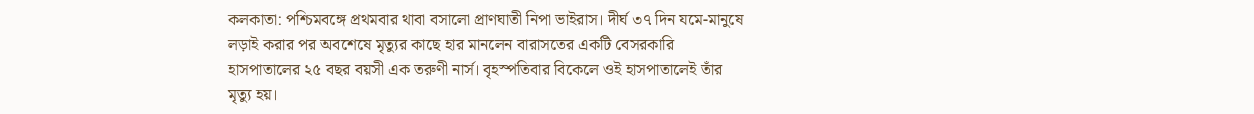কলকাতা: পশ্চিমবঙ্গে প্রথমবার থাবা বসালো প্রাণঘাতী নিপা ভাইরাস। দীর্ঘ ৩৭ দিন যমে-মানুষে লড়াই করার পর অবশেষে মৃত্যুর কাছে হার মানলেন বারাসতের একটি বেসরকারি হাসপাতালের ২৫ বছর বয়সী এক তরুণী নার্স। বৃহস্পতিবার বিকেলে ওই হাসপাতালেই তাঁর মৃত্যু হয়।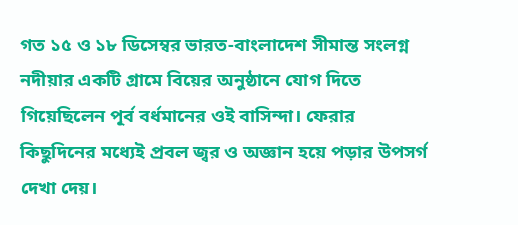গত ১৫ ও ১৮ ডিসেম্বর ভারত-বাংলাদেশ সীমান্ত সংলগ্ন নদীয়ার একটি গ্রামে বিয়ের অনুষ্ঠানে যোগ দিতে গিয়েছিলেন পূর্ব বর্ধমানের ওই বাসিন্দা। ফেরার কিছুদিনের মধ্যেই প্রবল জ্বর ও অজ্ঞান হয়ে পড়ার উপসর্গ দেখা দেয়।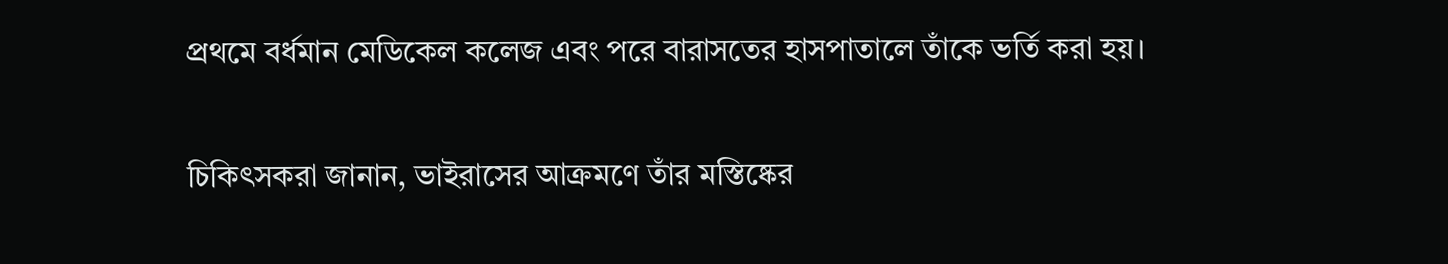প্রথমে বর্ধমান মেডিকেল কলেজ এবং পরে বারাসতের হাসপাতালে তাঁকে ভর্তি করা হয়।

চিকিৎসকরা জানান, ভাইরাসের আক্রমণে তাঁর মস্তিষ্কের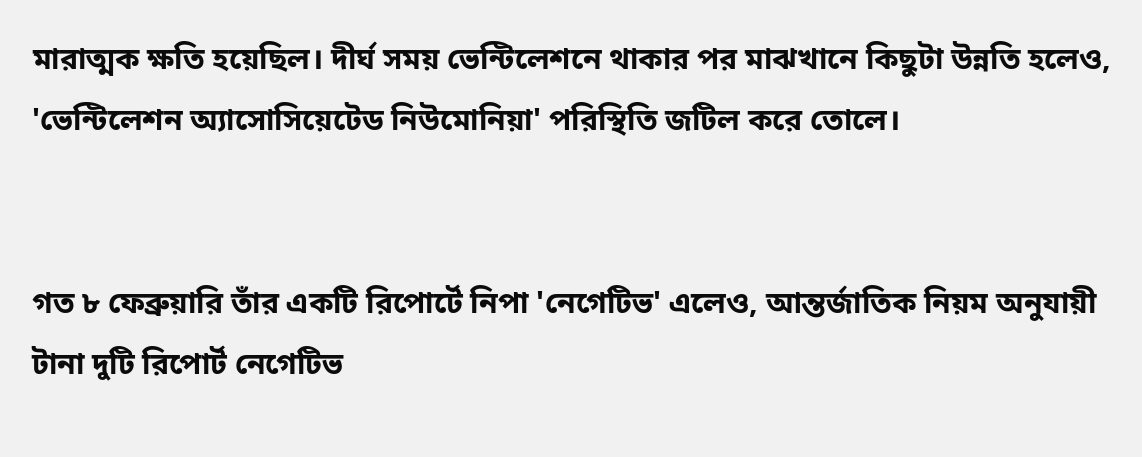মারাত্মক ক্ষতি হয়েছিল। দীর্ঘ সময় ভেন্টিলেশনে থাকার পর মাঝখানে কিছুটা উন্নতি হলেও, 'ভেন্টিলেশন অ্যাসোসিয়েটেড নিউমোনিয়া' পরিস্থিতি জটিল করে তোলে।


গত ৮ ফেব্রুয়ারি তাঁর একটি রিপোর্টে নিপা 'নেগেটিভ' এলেও, আন্তর্জাতিক নিয়ম অনুযায়ী টানা দুটি রিপোর্ট নেগেটিভ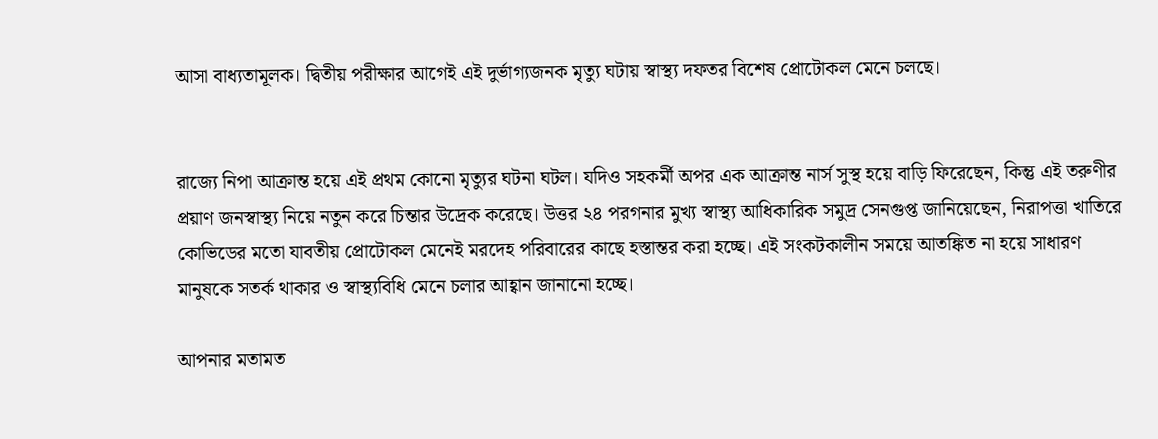আসা বাধ্যতামূলক। দ্বিতীয় পরীক্ষার আগেই এই দুর্ভাগ্যজনক মৃত্যু ঘটায় স্বাস্থ্য দফতর বিশেষ প্রোটোকল মেনে চলছে।


রাজ্যে নিপা আক্রান্ত হয়ে এই প্রথম কোনো মৃত্যুর ঘটনা ঘটল। যদিও সহকর্মী অপর এক আক্রান্ত নার্স সুস্থ হয়ে বাড়ি ফিরেছেন, কিন্তু এই তরুণীর প্রয়াণ জনস্বাস্থ্য নিয়ে নতুন করে চিন্তার উদ্রেক করেছে। উত্তর ২৪ পরগনার মুখ্য স্বাস্থ্য আধিকারিক সমুদ্র সেনগুপ্ত জানিয়েছেন, নিরাপত্তা খাতিরে কোভিডের মতো যাবতীয় প্রোটোকল মেনেই মরদেহ পরিবারের কাছে হস্তান্তর করা হচ্ছে। এই সংকটকালীন সময়ে আতঙ্কিত না হয়ে সাধারণ মানুষকে সতর্ক থাকার ও স্বাস্থ্যবিধি মেনে চলার আহ্বান জানানো হচ্ছে।

আপনার মতামত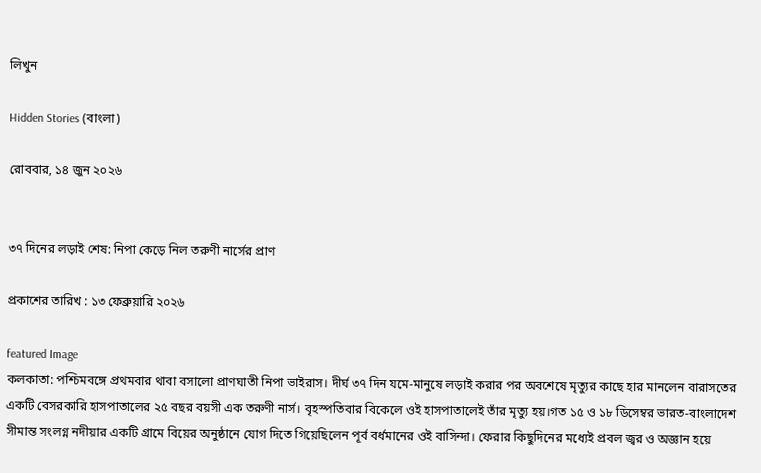লিখুন

Hidden Stories (বাংলা)

রোববার, ১৪ জুন ২০২৬


৩৭ দিনের লড়াই শেষ: নিপা কেড়ে নিল তরুণী নার্সের প্রাণ

প্রকাশের তারিখ : ১৩ ফেব্রুয়ারি ২০২৬

featured Image
কলকাতা: পশ্চিমবঙ্গে প্রথমবার থাবা বসালো প্রাণঘাতী নিপা ভাইরাস। দীর্ঘ ৩৭ দিন যমে-মানুষে লড়াই করার পর অবশেষে মৃত্যুর কাছে হার মানলেন বারাসতের একটি বেসরকারি হাসপাতালের ২৫ বছর বয়সী এক তরুণী নার্স। বৃহস্পতিবার বিকেলে ওই হাসপাতালেই তাঁর মৃত্যু হয়।গত ১৫ ও ১৮ ডিসেম্বর ভারত-বাংলাদেশ সীমান্ত সংলগ্ন নদীয়ার একটি গ্রামে বিয়ের অনুষ্ঠানে যোগ দিতে গিয়েছিলেন পূর্ব বর্ধমানের ওই বাসিন্দা। ফেরার কিছুদিনের মধ্যেই প্রবল জ্বর ও অজ্ঞান হয়ে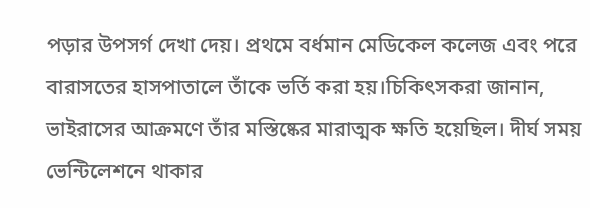পড়ার উপসর্গ দেখা দেয়। প্রথমে বর্ধমান মেডিকেল কলেজ এবং পরে বারাসতের হাসপাতালে তাঁকে ভর্তি করা হয়।চিকিৎসকরা জানান, ভাইরাসের আক্রমণে তাঁর মস্তিষ্কের মারাত্মক ক্ষতি হয়েছিল। দীর্ঘ সময় ভেন্টিলেশনে থাকার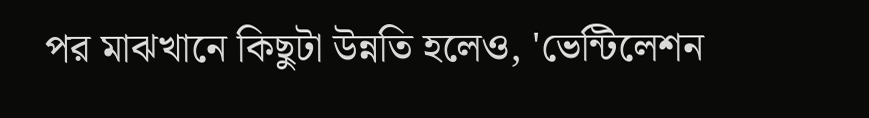পর মাঝখানে কিছুটা উন্নতি হলেও, 'ভেন্টিলেশন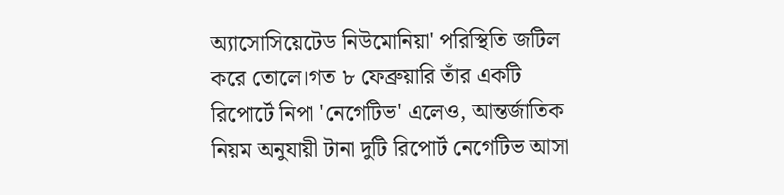অ্যাসোসিয়েটেড নিউমোনিয়া' পরিস্থিতি জটিল করে তোলে।গত ৮ ফেব্রুয়ারি তাঁর একটি রিপোর্টে নিপা 'নেগেটিভ' এলেও, আন্তর্জাতিক নিয়ম অনুযায়ী টানা দুটি রিপোর্ট নেগেটিভ আসা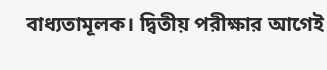বাধ্যতামূলক। দ্বিতীয় পরীক্ষার আগেই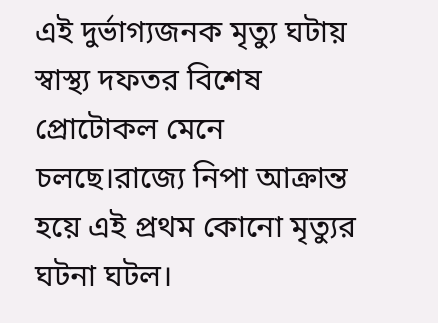এই দুর্ভাগ্যজনক মৃত্যু ঘটায় স্বাস্থ্য দফতর বিশেষ প্রোটোকল মেনে চলছে।রাজ্যে নিপা আক্রান্ত হয়ে এই প্রথম কোনো মৃত্যুর ঘটনা ঘটল।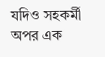যদিও সহকর্মী অপর এক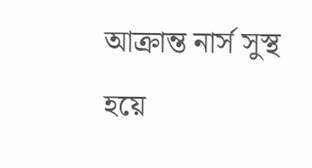আক্রান্ত নার্স সুস্থ হয়ে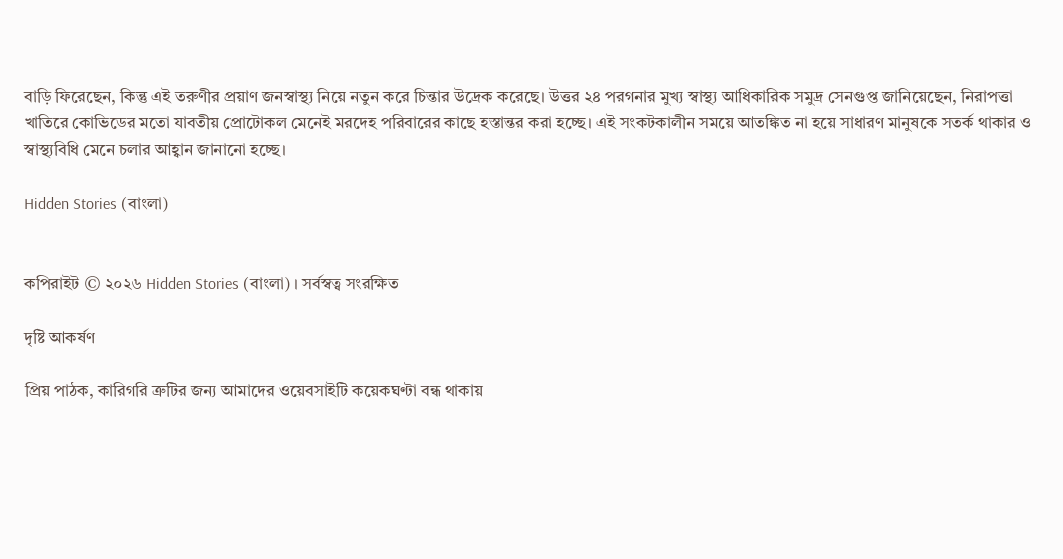বাড়ি ফিরেছেন, কিন্তু এই তরুণীর প্রয়াণ জনস্বাস্থ্য নিয়ে নতুন করে চিন্তার উদ্রেক করেছে। উত্তর ২৪ পরগনার মুখ্য স্বাস্থ্য আধিকারিক সমুদ্র সেনগুপ্ত জানিয়েছেন, নিরাপত্তা খাতিরে কোভিডের মতো যাবতীয় প্রোটোকল মেনেই মরদেহ পরিবারের কাছে হস্তান্তর করা হচ্ছে। এই সংকটকালীন সময়ে আতঙ্কিত না হয়ে সাধারণ মানুষকে সতর্ক থাকার ও স্বাস্থ্যবিধি মেনে চলার আহ্বান জানানো হচ্ছে।

Hidden Stories (বাংলা)


কপিরাইট © ২০২৬ Hidden Stories (বাংলা) । সর্বস্বত্ব সংরক্ষিত

দৃষ্টি আকর্ষণ

প্রিয় পাঠক, কারিগরি ত্রুটির জন্য আমাদের ওয়েবসাইটি কয়েকঘণ্টা বন্ধ থাকায়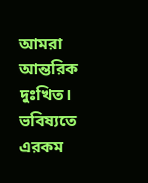আমরা আন্তরিক দুঃখিত। ভবিষ্যতে এরকম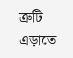ত্রুটি এড়াতে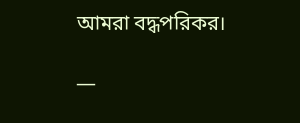আমরা বদ্ধপরিকর।

—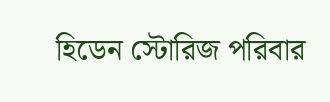হিডেন স্টোরিজ পরিবার